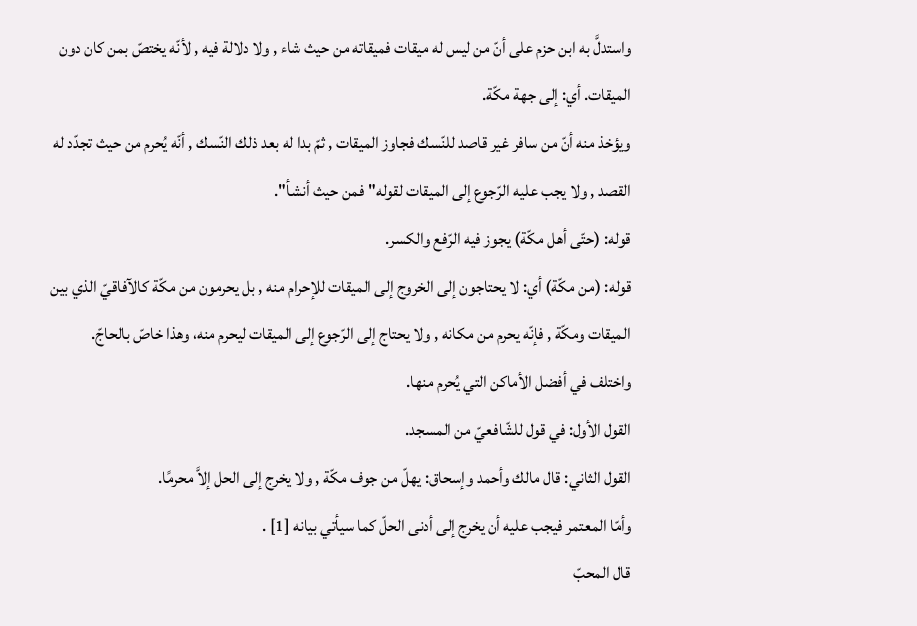واستدلَّ به ابن حزم على أنّ من ليس له ميقات فميقاته من حيث شاء , ولا دلالة فيه , لأنّه يختصّ بمن كان دون الميقات. أي: إلى جهة مكّة.
ويؤخذ منه أنّ من سافر غير قاصد للنّسك فجاوز الميقات , ثمّ بدا له بعد ذلك النّسك , أنّه يُحرم من حيث تجدّد له القصد , ولا يجب عليه الرّجوع إلى الميقات لقوله"فمن حيث أنشأ".
قوله: (حتّى أهل مكّة) يجوز فيه الرّفع والكسر.
قوله: (من مكّة) أي: لا يحتاجون إلى الخروج إلى الميقات للإحرام منه , بل يحرمون من مكّة كالآفاقيّ الذي بين الميقات ومكّة , فإنّه يحرم من مكانه , ولا يحتاج إلى الرّجوع إلى الميقات ليحرم منه، وهذا خاصّ بالحاجّ.
واختلف في أفضل الأماكن التي يُحرم منها.
القول الأول: في قول للشّافعيّ من المسجد.
القول الثاني: قال مالك وأحمد وإسحاق: يهلّ من جوف مكّة , ولا يخرج إلى الحل إلاَّ محرمًا.
وأمّا المعتمر فيجب عليه أن يخرج إلى أدنى الحلّ كما سيأتي بيانه [1] .
قال المحبّ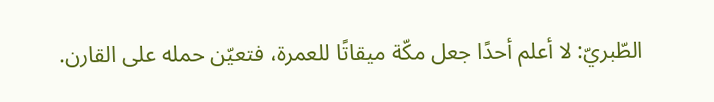الطّبريّ: لا أعلم أحدًا جعل مكّة ميقاتًا للعمرة، فتعيّن حمله على القارن.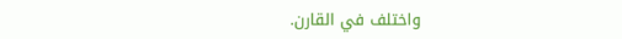واختلف في القارن.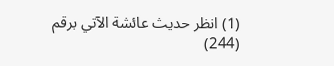(1) انظر حديث عائشة الآتي برقم (244)